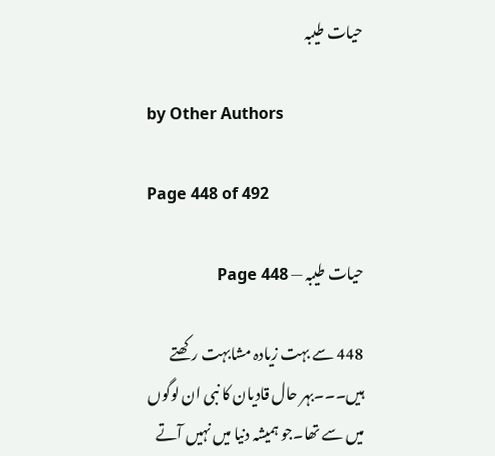حیات طیبہ

by Other Authors

Page 448 of 492

حیات طیبہ — Page 448

448 سے بہت زیادہ مشابہت رکھتے ہیں۔۔۔بہر حال قادیان کا نبی ان لوگوں میں سے تھا۔جو ہمیشہ دنیا میں نہیں آتے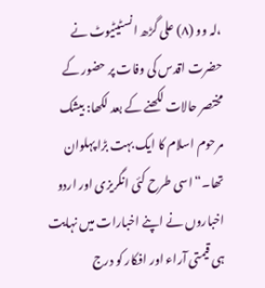،لہ وو (۸) علی گڑھ انسٹیٹیوٹ نے حضرت اقدس کی وفات پر حضور کے مختصر حالات لکھنے کے بعد لکھا: بیشک مرحوم اسلام کا ایک بہت بڑا پہلوان تھا۔“ اسی طرح کئی انگریزی اور اردو اخباروں نے اپنے اخبارات میں نہایت ہی قیمتی آراء اور افکار کو درج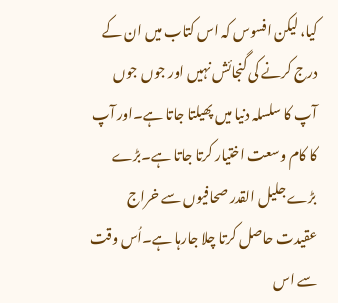کیا، لیکن افسوس کہ اس کتاب میں ان کے درج کرنے کی گنجائش نہیں اور جوں جوں آپ کا سلسلہ دنیا میں پھیلتا جاتا ہے۔اور آپ کا کام وسعت اختیار کرتا جاتا ہے۔بڑے بڑے جلیل القدر صحافیوں سے خراج عقیدت حاصل کرتا چلا جارہا ہے۔اُس وقت سے اس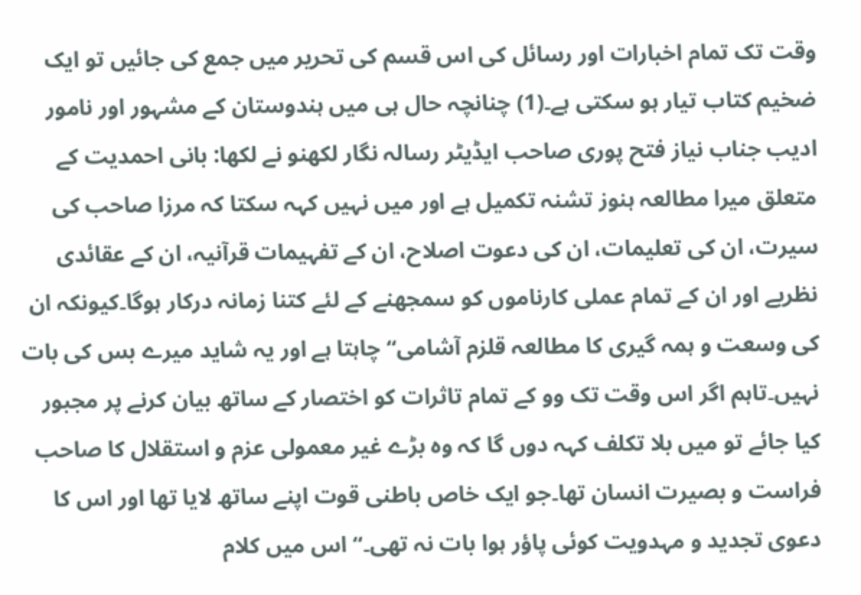وقت تک تمام اخبارات اور رسائل کی اس قسم کی تحریر میں جمع کی جائیں تو ایک ضخیم کتاب تیار ہو سکتی ہے۔(1) چنانچہ حال ہی میں ہندوستان کے مشہور اور نامور ادیب جناب نیاز فتح پوری صاحب ایڈیٹر رسالہ نگار لکھنو نے لکھا: بانی احمدیت کے متعلق میرا مطالعہ ہنوز تشنہ تکمیل ہے اور میں نہیں کہہ سکتا کہ مرزا صاحب کی سیرت، ان کی تعلیمات، ان کی دعوت اصلاح، ان کے تفہیمات قرآنیہ، ان کے عقائدی نظریے اور ان کے تمام عملی کارناموں کو سمجھنے کے لئے کتنا زمانہ درکار ہوگا۔کیونکہ ان کی وسعت و ہمہ گیری کا مطالعہ قلزم آشامی“ چاہتا ہے اور یہ شاید میرے بس کی بات نہیں۔تاہم اگر اس وقت تک وو کے تمام تاثرات کو اختصار کے ساتھ بیان کرنے پر مجبور کیا جائے تو میں بلا تکلف کہہ دوں گا کہ وہ بڑے غیر معمولی عزم و استقلال کا صاحب فراست و بصیرت انسان تھا۔جو ایک خاص باطنی قوت اپنے ساتھ لایا تھا اور اس کا دعوی تجدید و مہدویت کوئی پاؤر ہوا بات نہ تھی۔“ اس میں کلام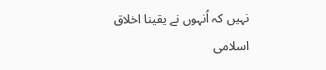نہیں کہ اُنہوں نے یقینا اخلاق اسلامی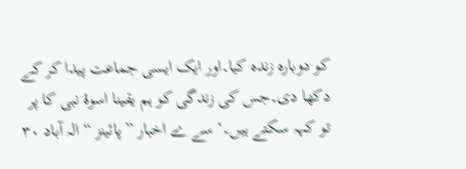کو دوبارہ زندہ کیا۔اور ایک ایسی جماعت پیدا کر کے دکھا دی۔جس کی زندگی کو ہم یقینا اسوۂ نبی کا پر تو کہہ سکتے ہیں۔‘ سے ے اخبار ” پائینز “ الہ آباد ۳۰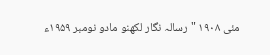مئی ۱۹۰۸ "رسالہ نگار لکھنو مادو نومبر ۱۹۵۹ء